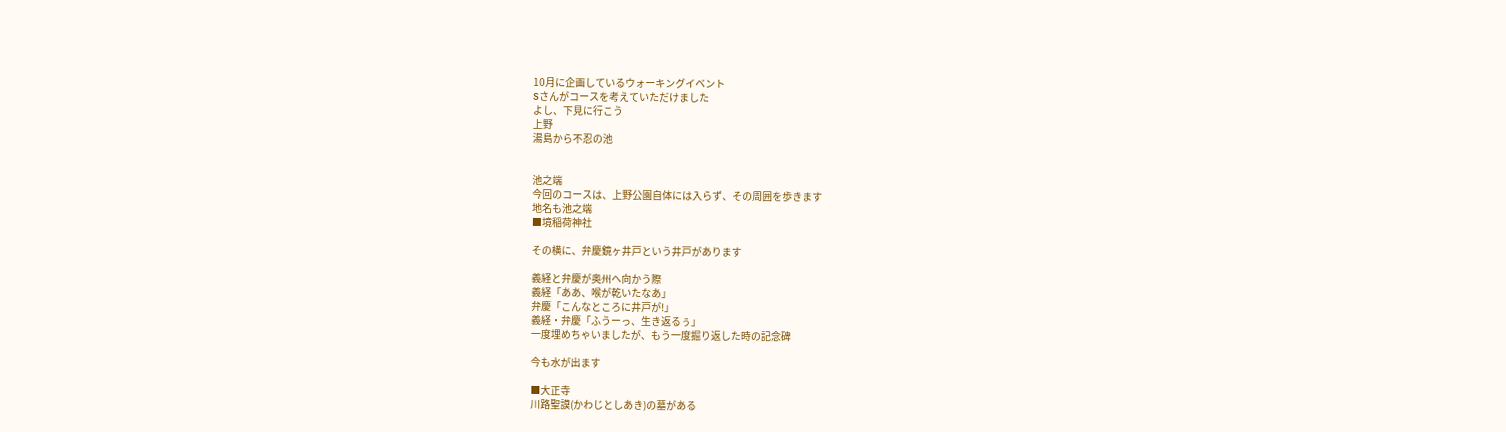10月に企画しているウォーキングイベント
Sさんがコースを考えていただけました
よし、下見に行こう
上野
湯島から不忍の池


池之端
今回のコースは、上野公園自体には入らず、その周囲を歩きます
地名も池之端
■境稲荷神社

その横に、弁慶鏡ヶ井戸という井戸があります

義経と弁慶が奥州へ向かう際
義経「ああ、喉が乾いたなあ」
弁慶「こんなところに井戸が!」
義経・弁慶「ふうーっ、生き返るぅ」
一度埋めちゃいましたが、もう一度掘り返した時の記念碑

今も水が出ます

■大正寺
川路聖謨(かわじとしあき)の墓がある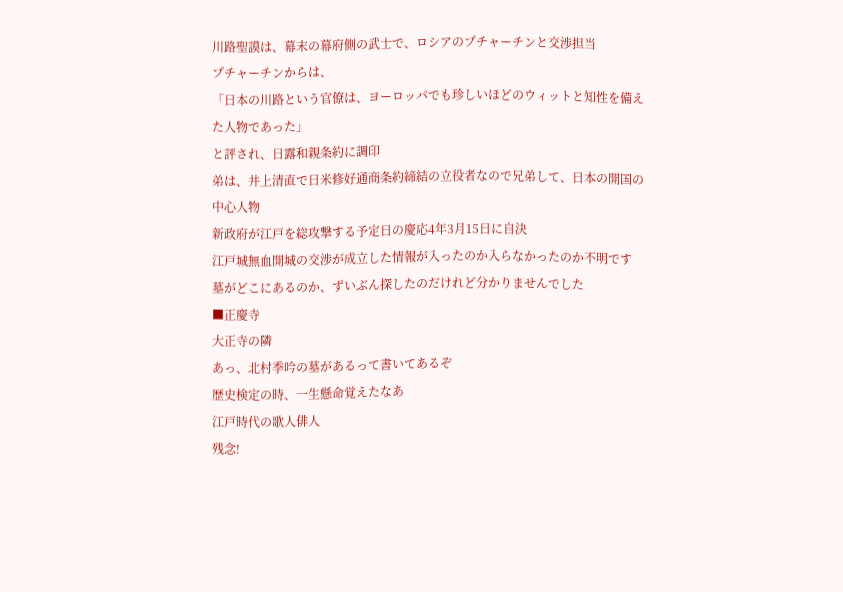川路聖謨は、幕末の幕府側の武士で、ロシアのプチャーチンと交渉担当
プチャーチンからは、
「日本の川路という官僚は、ヨーロッパでも珍しいほどのウィットと知性を備えた人物であった」
と評され、日露和親条約に調印
弟は、井上清直で日米修好通商条約締結の立役者なので兄弟して、日本の開国の中心人物
新政府が江戸を総攻撃する予定日の慶応4年3月15日に自決
江戸城無血開城の交渉が成立した情報が入ったのか入らなかったのか不明です
墓がどこにあるのか、ずいぶん探したのだけれど分かりませんでした
■正慶寺
大正寺の隣
あっ、北村季吟の墓があるって書いてあるぞ
歴史検定の時、一生懸命覚えたなあ
江戸時代の歌人俳人
残念!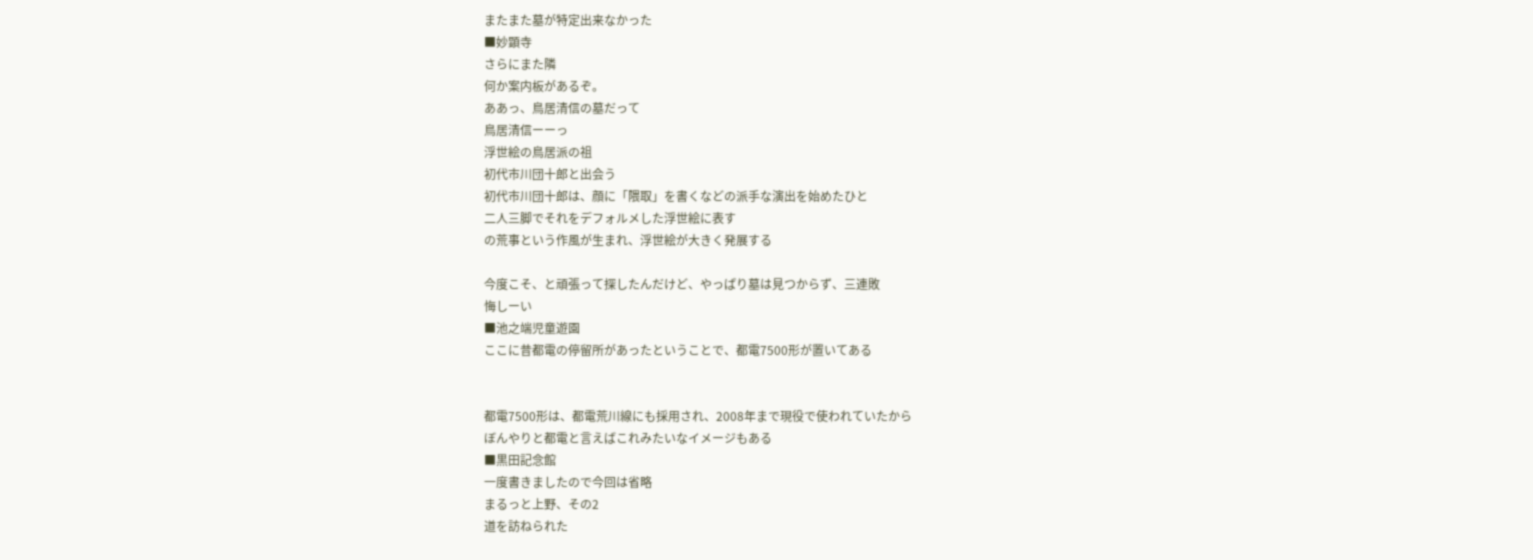またまた墓が特定出来なかった
■妙顕寺
さらにまた隣
何か案内板があるぞ。
ああっ、鳥居清信の墓だって
鳥居清信ーーっ
浮世絵の鳥居派の祖
初代市川団十郎と出会う
初代市川団十郎は、顔に「隈取」を書くなどの派手な演出を始めたひと
二人三脚でそれをデフォルメした浮世絵に表す
の荒事という作風が生まれ、浮世絵が大きく発展する

今度こそ、と頑張って探したんだけど、やっぱり墓は見つからず、三連敗
悔しーい
■池之端児童遊園
ここに昔都電の停留所があったということで、都電7500形が置いてある


都電7500形は、都電荒川線にも採用され、2008年まで現役で使われていたから
ぼんやりと都電と言えばこれみたいなイメージもある
■黒田記念館
一度書きましたので今回は省略
まるっと上野、その2
道を訪ねられた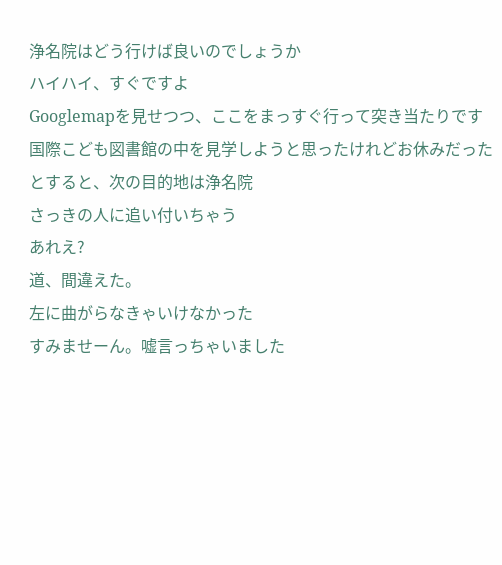浄名院はどう行けば良いのでしょうか
ハイハイ、すぐですよ
Googlemapを見せつつ、ここをまっすぐ行って突き当たりです
国際こども図書館の中を見学しようと思ったけれどお休みだった
とすると、次の目的地は浄名院
さっきの人に追い付いちゃう
あれえ?
道、間違えた。
左に曲がらなきゃいけなかった
すみませーん。嘘言っちゃいました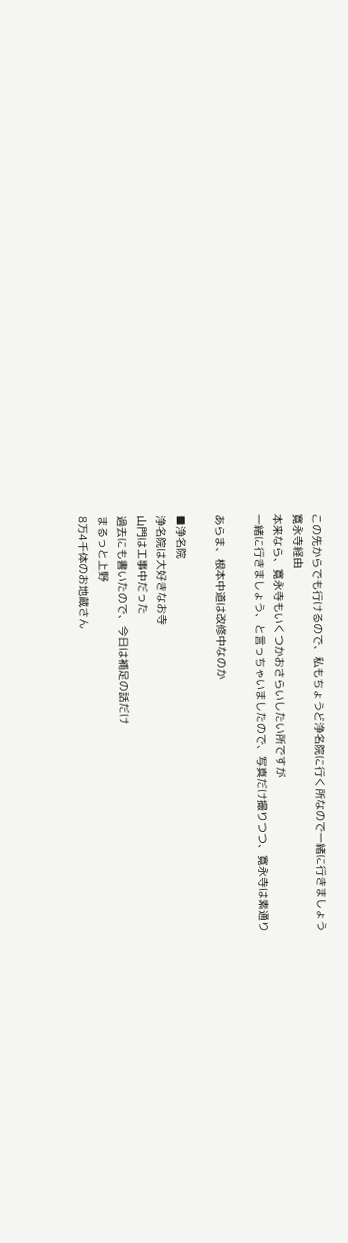この先からでも行けるので、私もちょうど浄名院に行く所なので一緒に行きましょう
寛永寺経由
本来なら、寛永寺もいくつかおさらいしたい所ですが
一緒に行きましょう、と言っちゃいましたので、写真だけ撮りつつ、寛永寺は素通り

あらま、根本中道は改修中なのか

■浄名院
浄名院は大好きなお寺
山門は工事中だった
過去にも書いたので、今日は補足の話だけ
まるっと上野
8万4千体のお地蔵さん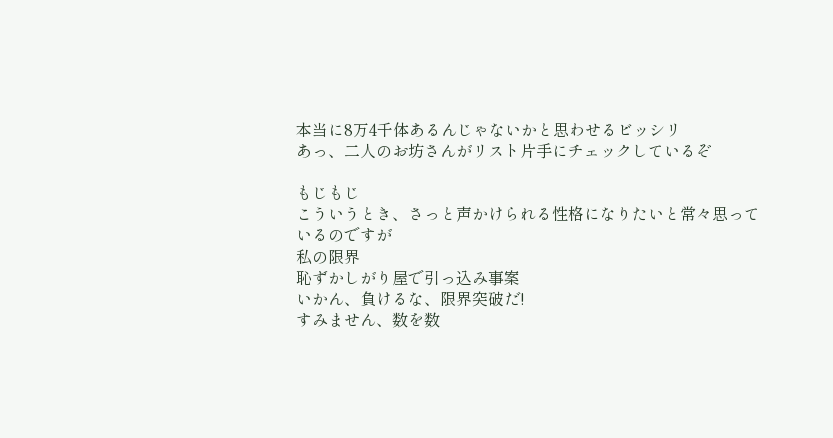本当に8万4千体あるんじゃないかと思わせるビッシリ
あっ、二人のお坊さんがリスト片手にチェックしているぞ

もじもじ
こういうとき、さっと声かけられる性格になりたいと常々思っているのですが
私の限界
恥ずかしがり屋で引っ込み事案
いかん、負けるな、限界突破だ!
すみません、数を数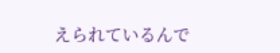えられているんで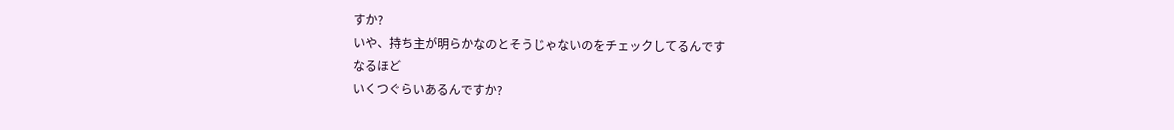すか?
いや、持ち主が明らかなのとそうじゃないのをチェックしてるんです
なるほど
いくつぐらいあるんですか?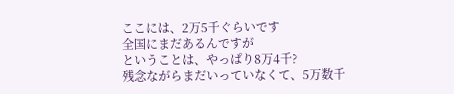ここには、2万5千ぐらいです
全国にまだあるんですが
ということは、やっぱり8万4千?
残念ながらまだいっていなくて、5万数千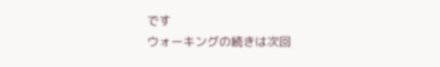です
ウォーキングの続きは次回